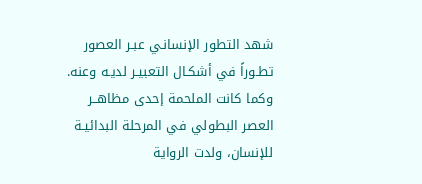شهد التطور الإنسانـي عبـر العصور تطـوراً في أشكـال التعبيـر لديـه وعنه. وكما كانت الملحمة إحدى مظاهــر العصر البطولي في المرحلة البدائيـة للإنسان، ولدت الرواية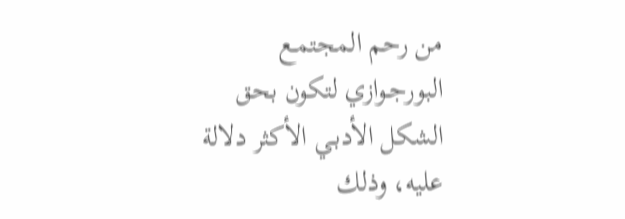من رحم المجتمـع البورجـوازي لتكون بحق الشكل الأدبـي الأكثر دلالة عليه، وذلك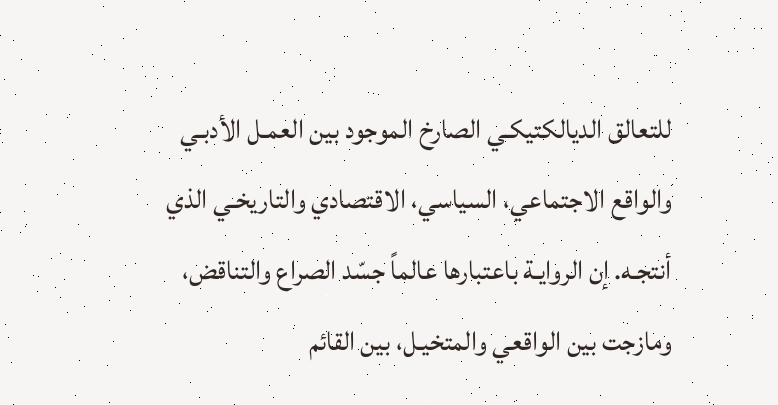للتعالق الديالكتيكـي الصارخ الموجود بين العمـل الأدبـي والواقع الاجتماعي، السياسي، الاقتصادي والتاريخـي الذي أنتجـه. إن الروايـة باعتبارها عالماً جسّد الصراع والتناقض، ومازجت بين الواقعي والمتخيـل، بين القائم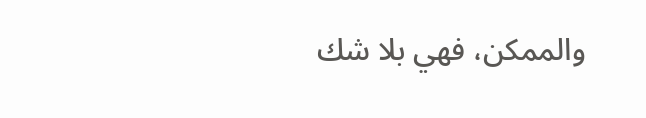والممكن، فهي بلا شك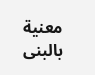معنية بالبنى